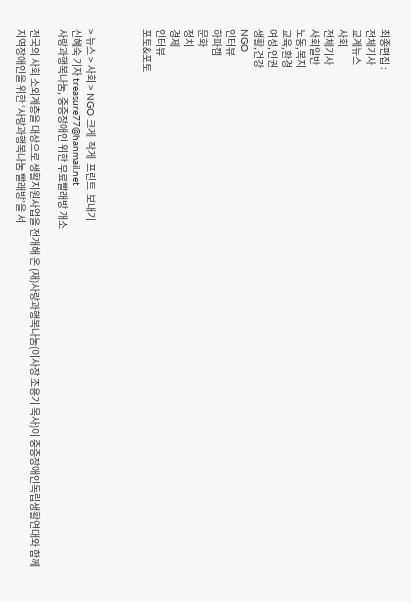최종편집 :
전체기사
교계뉴스
사회
전체기사
사회일반
노동,복지
교육,환경
여성,인권
생활,건강
NGO
인터뷰
하파캠
문화
정치
경제
인터뷰
포토&포토



> 뉴스 > 사회 > NGO 크게  작게  프린트  보내기
신혜숙 기자 treasure77@hanmail.net
사랑과행복나눔, 중증장애인 위한 무료빨래방 개소

전국의 사회 소외계층을 대상으로 생활지원사업을 전개해 온 (재)사랑과행복나눔(이사장 조용기 목사)이 중증장애인독립생활연대와 함께 지역장애인을 위한 ‘사랑과행복나눔 빨래방’을 서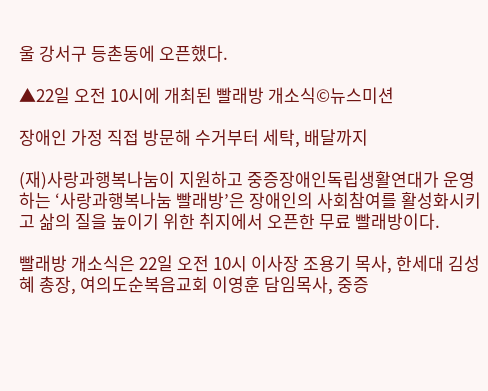울 강서구 등촌동에 오픈했다.

▲22일 오전 10시에 개최된 빨래방 개소식©뉴스미션

장애인 가정 직접 방문해 수거부터 세탁, 배달까지

(재)사랑과행복나눔이 지원하고 중증장애인독립생활연대가 운영하는 ‘사랑과행복나눔 빨래방’은 장애인의 사회참여를 활성화시키고 삶의 질을 높이기 위한 취지에서 오픈한 무료 빨래방이다.

빨래방 개소식은 22일 오전 10시 이사장 조용기 목사, 한세대 김성혜 총장, 여의도순복음교회 이영훈 담임목사, 중증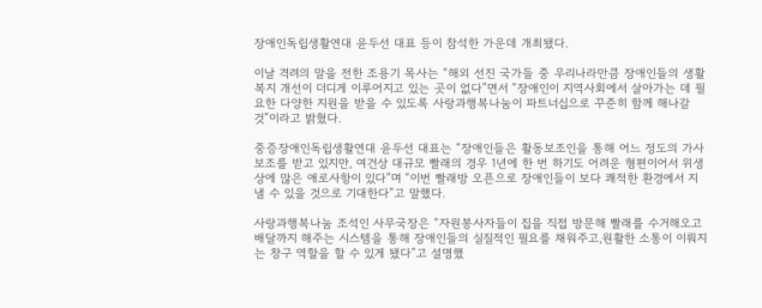장애인독립생활연대 윤두선 대표 등이 참석한 가운데 개최됐다.

이날 격려의 말을 전한 조용기 목사는 “해외 선진 국가들 중 우리나라만큼 장애인들의 생활복지 개선이 더디게 이루어지고 있는 곳이 없다”면서 “장애인이 지역사회에서 살아가는 데 필요한 다양한 지원을 받을 수 있도록 사랑과행복나눔이 파트너십으로 꾸준히 함께 해나갈 것”이라고 밝혔다.

중증장애인독립생활연대 윤두선 대표는 “장애인들은 활동보조인을 통해 어느 정도의 가사보조를 받고 있지만, 여건상 대규모 빨래의 경우 1년에 한 번 하기도 어려운 형편이어서 위생상에 많은 애로사항이 있다”며 “이번 빨래방 오픈으로 장애인들이 보다 쾌적한 환경에서 지낼 수 있을 것으로 기대한다”고 말했다.

사랑과행복나눔 조석인 사무국장은 “자원봉사자들이 집을 직접 방문해 빨래를 수거해오고 배달까지 해주는 시스템을 통해 장애인들의 실질적인 필요를 채워주고,원활한 소통이 이뤄지는 창구 역할을 할 수 있게 됐다”고 설명했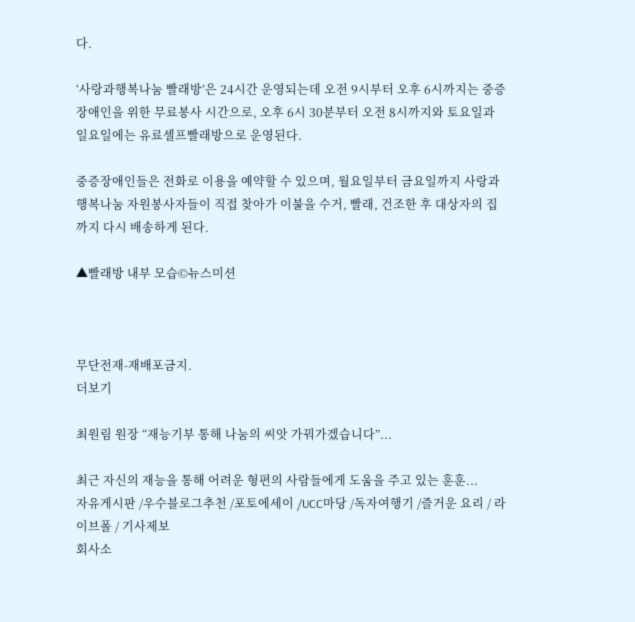다.

‘사랑과행복나눔 빨래방’은 24시간 운영되는데 오전 9시부터 오후 6시까지는 중증장애인을 위한 무료봉사 시간으로, 오후 6시 30분부터 오전 8시까지와 토요일과 일요일에는 유료셀프빨래방으로 운영된다.

중증장애인들은 전화로 이용을 예약할 수 있으며, 월요일부터 금요일까지 사랑과행복나눔 자원봉사자들이 직접 찾아가 이불을 수거, 빨래, 건조한 후 대상자의 집까지 다시 배송하게 된다.

▲빨래방 내부 모습©뉴스미션



무단전재-재배포금지.
더보기

최원림 원장 “재능기부 통해 나눔의 씨앗 가꿔가겠습니다”...

최근 자신의 재능을 통해 어려운 형편의 사람들에게 도움을 주고 있는 훈훈...
자유게시판 /우수블로그추천 /포토에세이 /UCC마당 /독자여행기 /즐거운 요리 / 라이브폴 / 기사제보
회사소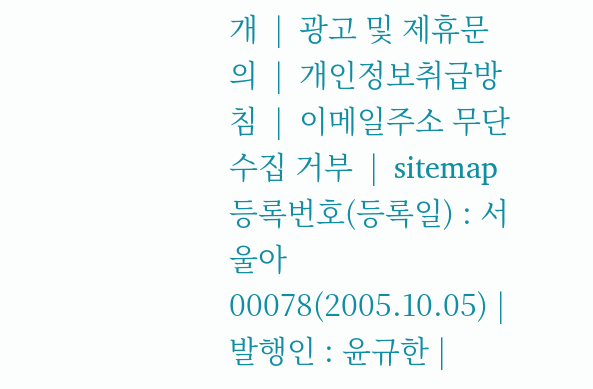개  |  광고 및 제휴문의  |  개인정보취급방침  |  이메일주소 무단수집 거부  |  sitemap
등록번호(등록일) : 서울아00078(2005.10.05) | 발행인 : 윤규한 |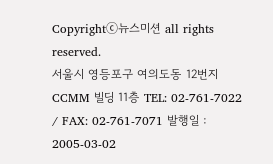Copyrightⓒ뉴스미션 all rights reserved.
서울시 영등포구 여의도동 12번지 CCMM 빌딩 11층 TEL: 02-761-7022 / FAX: 02-761-7071 발행일 : 2005-03-02